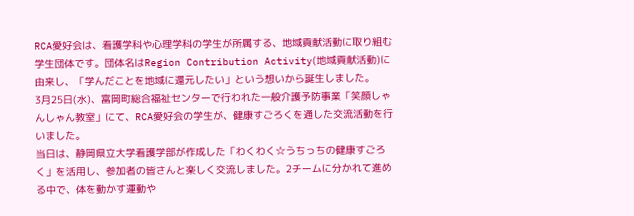RCA愛好会は、看護学科や心理学科の学生が所属する、地域貢献活動に取り組む学生団体です。団体名はRegion Contribution Activity(地域貢献活動)に由来し、「学んだことを地域に還元したい」という想いから誕生しました。
3月25日(水)、富岡町総合福祉センターで行われた一般介護予防事業「笑顔しゃんしゃん教室」にて、RCA愛好会の学生が、健康すごろくを通した交流活動を行いました。
当日は、静岡県立大学看護学部が作成した「わくわく☆うちっちの健康すごろく」を活用し、参加者の皆さんと楽しく交流しました。2チームに分かれて進める中で、体を動かす運動や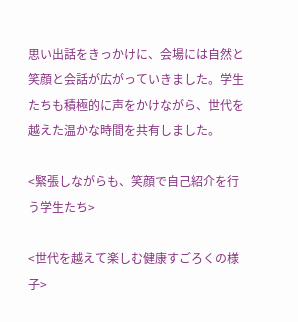思い出話をきっかけに、会場には自然と笑顔と会話が広がっていきました。学生たちも積極的に声をかけながら、世代を越えた温かな時間を共有しました。

<緊張しながらも、笑顔で自己紹介を行う学生たち>

<世代を越えて楽しむ健康すごろくの様子>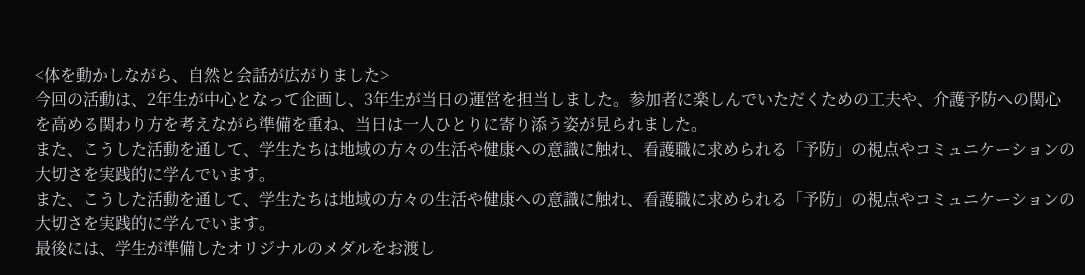<体を動かしながら、自然と会話が広がりました>
今回の活動は、2年生が中心となって企画し、3年生が当日の運営を担当しました。参加者に楽しんでいただくための工夫や、介護予防への関心を高める関わり方を考えながら準備を重ね、当日は一人ひとりに寄り添う姿が見られました。
また、こうした活動を通して、学生たちは地域の方々の生活や健康への意識に触れ、看護職に求められる「予防」の視点やコミュニケーションの大切さを実践的に学んでいます。
また、こうした活動を通して、学生たちは地域の方々の生活や健康への意識に触れ、看護職に求められる「予防」の視点やコミュニケーションの大切さを実践的に学んでいます。
最後には、学生が準備したオリジナルのメダルをお渡し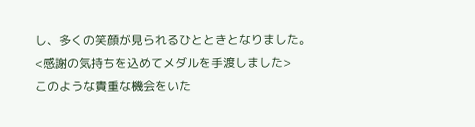し、多くの笑顔が見られるひとときとなりました。
<感謝の気持ちを込めてメダルを手渡しました>
このような貴重な機会をいた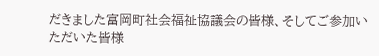だきました富岡町社会福祉協議会の皆様、そしてご参加いただいた皆様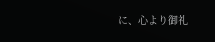に、心より御礼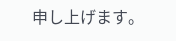申し上げます。